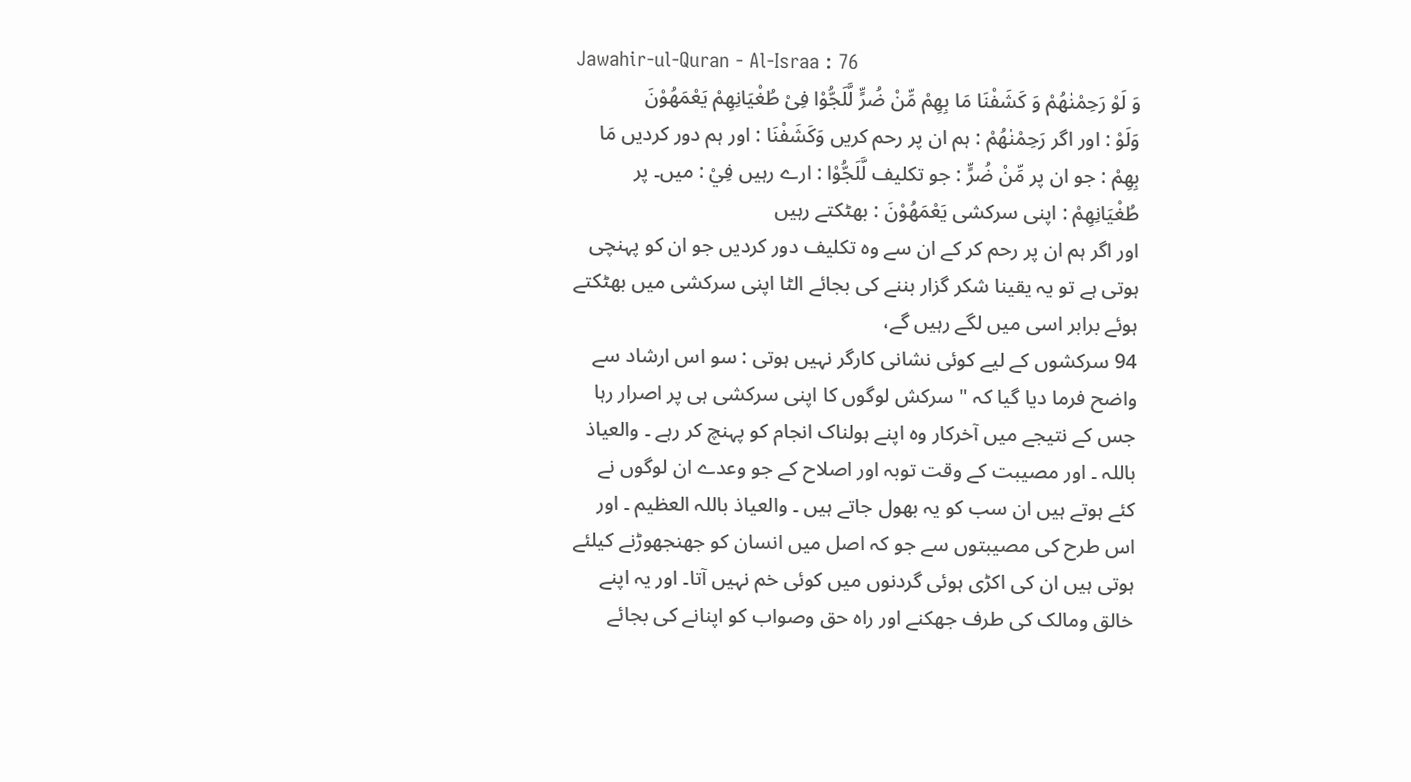Jawahir-ul-Quran - Al-Israa : 76
وَ لَوْ رَحِمْنٰهُمْ وَ كَشَفْنَا مَا بِهِمْ مِّنْ ضُرٍّ لَّلَجُّوْا فِیْ طُغْیَانِهِمْ یَعْمَهُوْنَ
وَلَوْ : اور اگر رَحِمْنٰهُمْ : ہم ان پر رحم کریں وَكَشَفْنَا : اور ہم دور کردیں مَا بِهِمْ : جو ان پر مِّنْ ضُرٍّ : جو تکلیف لَّلَجُّوْا : ارے رہیں فِيْ : میں۔ پر طُغْيَانِهِمْ : اپنی سرکشی يَعْمَهُوْنَ : بھٹکتے رہیں
اور اگر ہم ان پر رحم کر کے ان سے وہ تکلیف دور کردیں جو ان کو پہنچی ہوتی ہے تو یہ یقینا شکر گزار بننے کی بجائے الٹا اپنی سرکشی میں بھٹکتے ہوئے برابر اسی میں لگے رہیں گے،
94 سرکشوں کے لیے کوئی نشانی کارگر نہیں ہوتی : سو اس ارشاد سے واضح فرما دیا گیا کہ " سرکش لوگوں کا اپنی سرکشی ہی پر اصرار رہا جس کے نتیجے میں آخرکار وہ اپنے ہولناک انجام کو پہنچ کر رہے ۔ والعیاذ باللہ ۔ اور مصیبت کے وقت توبہ اور اصلاح کے جو وعدے ان لوگوں نے کئے ہوتے ہیں ان سب کو یہ بھول جاتے ہیں ۔ والعیاذ باللہ العظیم ۔ اور اس طرح کی مصیبتوں سے جو کہ اصل میں انسان کو جھنجھوڑنے کیلئے ہوتی ہیں ان کی اکڑی ہوئی گردنوں میں کوئی خم نہیں آتا۔ اور یہ اپنے خالق ومالک کی طرف جھکنے اور راہ حق وصواب کو اپنانے کی بجائے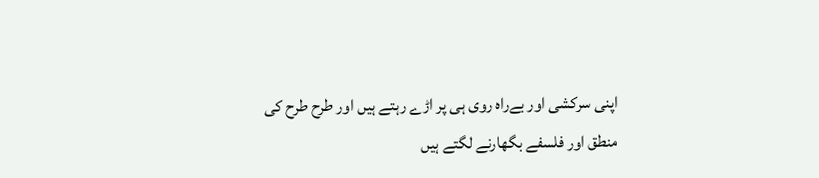اپنی سرکشی اور بےراہ روی ہی پر اڑے رہتے ہیں اور طرح طرح کی منطق اور فلسفے بگھارنے لگتے ہیں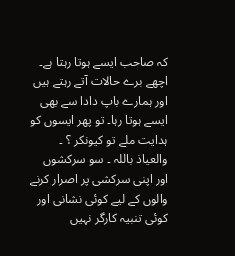کہ صاحب ایسے ہوتا رہتا ہے۔ اچھے برے حالات آتے رہتے ہیں اور ہمارے باپ دادا سے بھی ایسے ہوتا رہا۔ تو پھر ایسوں کو ہدایت ملے تو کیونکر ؟ ۔ والعیاذ باللہ ۔ سو سرکشوں اور اپنی سرکشی پر اصرار کرنے والوں کے لیے کوئی نشانی اور کوئی تنبیہ کارگر نہیں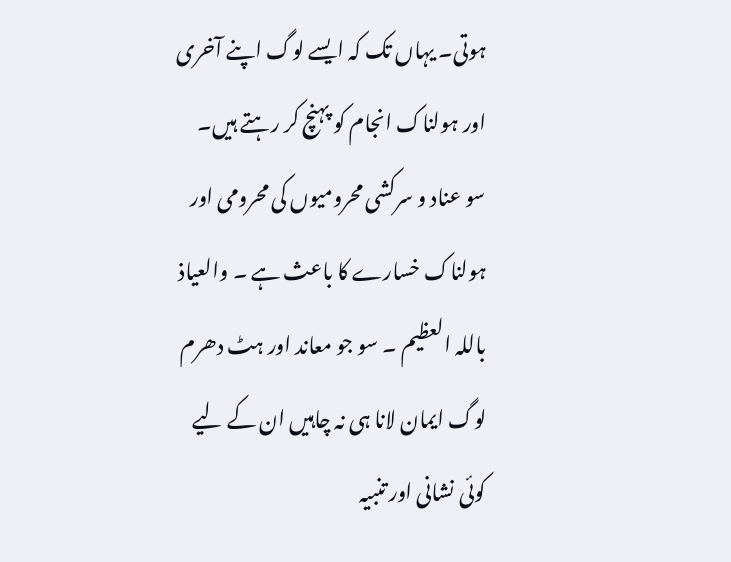ہوتی۔ یہاں تک کہ ایسے لوگ اپنے آخری اور ہولناک انجام کو پہنچ کر رہتے ہیں۔ سو عناد و سرکشی محرومیوں کی محرومی اور ہولناک خسارے کا باعث ہے ۔ والعیاذ باللہ العظیم ۔ سو جو معاند اور ہٹ دھرم لوگ ایمان لانا ہی نہ چاہیں ان کے لیے کوئی نشانی اور تنبیہ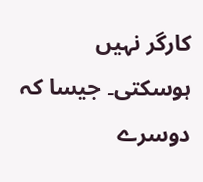کارگر نہیں ہوسکتی۔ جیسا کہ دوسرے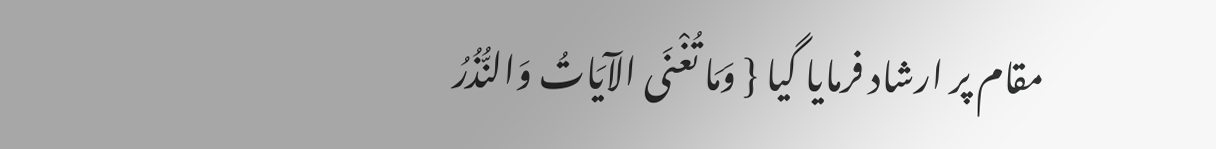مقام پر ارشاد فرمایا گیا { وَمَا تُغْنَی الآیَاتُ وَالنُّذُرُ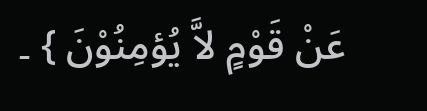عَنْ قَوْمٍ لاَّ یُؤمِنُوْنَ } ۔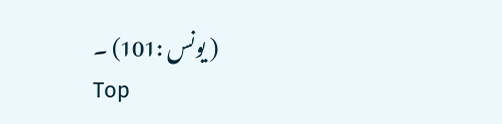( یونس :101) ۔
Top